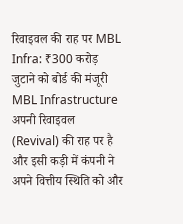रिवाइवल की राह पर MBL Infra: ₹300 करोड़ जुटाने को बोर्ड की मंजूरी
MBL Infrastructure अपनी रिवाइवल (Revival) की राह पर है और इसी कड़ी में कंपनी ने अपने वित्तीय स्थिति को और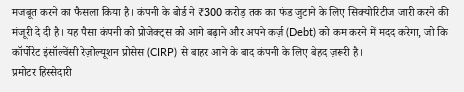मजबूत करने का फैसला किया है। कंपनी के बोर्ड ने ₹300 करोड़ तक का फंड जुटाने के लिए सिक्योरिटीज जारी करने की मंजूरी दे दी है। यह पैसा कंपनी को प्रोजेक्ट्स को आगे बढ़ाने और अपने कर्ज़ (Debt) को कम करने में मदद करेगा, जो कि कॉर्पोरेट इंसॉल्वेंसी रेज़ोल्यूशन प्रोसेस (CIRP) से बाहर आने के बाद कंपनी के लिए बेहद ज़रूरी है।
प्रमोटर हिस्सेदारी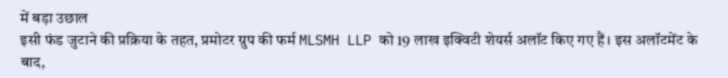में बड़ा उछाल
इसी फंड जुटाने की प्रक्रिया के तहत, प्रमोटर ग्रुप की फर्म MLSMH LLP को 19 लाख इक्विटी शेयर्स अलॉट किए गए हैं। इस अलॉटमेंट के बाद,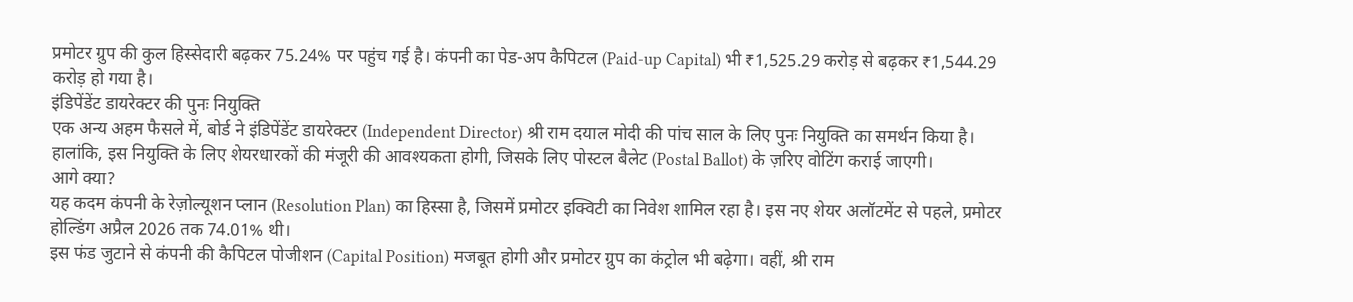प्रमोटर ग्रुप की कुल हिस्सेदारी बढ़कर 75.24% पर पहुंच गई है। कंपनी का पेड-अप कैपिटल (Paid-up Capital) भी ₹1,525.29 करोड़ से बढ़कर ₹1,544.29 करोड़ हो गया है।
इंडिपेंडेंट डायरेक्टर की पुनः नियुक्ति
एक अन्य अहम फैसले में, बोर्ड ने इंडिपेंडेंट डायरेक्टर (Independent Director) श्री राम दयाल मोदी की पांच साल के लिए पुनः नियुक्ति का समर्थन किया है। हालांकि, इस नियुक्ति के लिए शेयरधारकों की मंजूरी की आवश्यकता होगी, जिसके लिए पोस्टल बैलेट (Postal Ballot) के ज़रिए वोटिंग कराई जाएगी।
आगे क्या?
यह कदम कंपनी के रेज़ोल्यूशन प्लान (Resolution Plan) का हिस्सा है, जिसमें प्रमोटर इक्विटी का निवेश शामिल रहा है। इस नए शेयर अलॉटमेंट से पहले, प्रमोटर होल्डिंग अप्रैल 2026 तक 74.01% थी।
इस फंड जुटाने से कंपनी की कैपिटल पोजीशन (Capital Position) मजबूत होगी और प्रमोटर ग्रुप का कंट्रोल भी बढ़ेगा। वहीं, श्री राम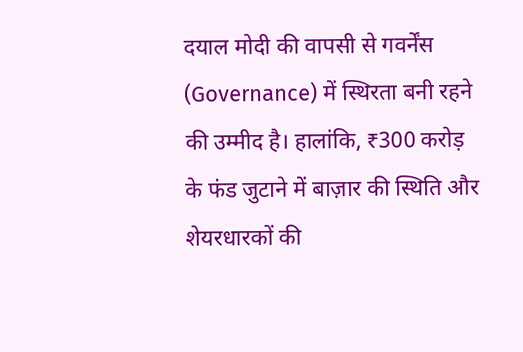दयाल मोदी की वापसी से गवर्नेंस (Governance) में स्थिरता बनी रहने की उम्मीद है। हालांकि, ₹300 करोड़ के फंड जुटाने में बाज़ार की स्थिति और शेयरधारकों की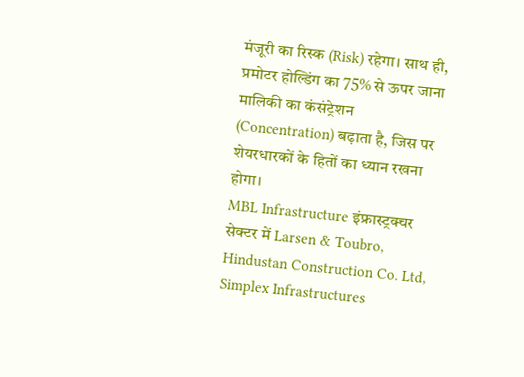मंजूरी का रिस्क (Risk) रहेगा। साथ ही, प्रमोटर होल्डिंग का 75% से ऊपर जाना मालिकी का कंसंट्रेशन (Concentration) बढ़ाता है, जिस पर शेयरधारकों के हितों का ध्यान रखना होगा।
MBL Infrastructure इंफ्रास्ट्रक्चर सेक्टर में Larsen & Toubro, Hindustan Construction Co. Ltd, Simplex Infrastructures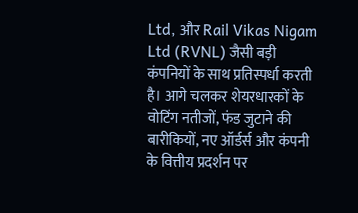Ltd, और Rail Vikas Nigam Ltd (RVNL) जैसी बड़ी कंपनियों के साथ प्रतिस्पर्धा करती है। आगे चलकर शेयरधारकों के वोटिंग नतीजों, फंड जुटाने की बारीकियों, नए ऑर्डर्स और कंपनी के वित्तीय प्रदर्शन पर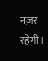नज़र रहेगी।